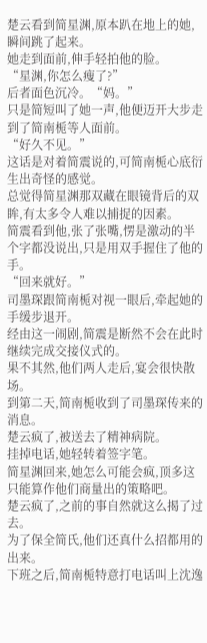楚云看到简星渊,原本趴在地上的她,瞬间跳了起来。
她走到面前,伸手轻拍他的脸。
“星渊,你怎么瘦了?”
后者面色沉冷。“妈。”
只是简短叫了她一声,他便迈开大步走到了简南栀等人面前。
“好久不见。”
这话是对着简震说的,可简南栀心底衍生出奇怪的感觉。
总觉得简星渊那双藏在眼镜背后的双眸,有太多令人难以捕捉的因素。
简震看到他,张了张嘴,愣是激动的半个字都没说出,只是用双手握住了他的手。
“回来就好。”
司墨琛跟简南栀对视一眼后,牵起她的手缓步退开。
经由这一闹剧,简震是断然不会在此时继续完成交接仪式的。
果不其然,他们两人走后,宴会很快散场。
到第二天,简南栀收到了司墨琛传来的消息。
楚云疯了,被送去了精神病院。
挂掉电话,她轻转着签字笔。
简星渊回来,她怎么可能会疯,顶多这只能算作他们商量出的策略吧。
楚云疯了,之前的事自然就这么揭了过去。
为了保全简氏,他们还真什么招都用的出来。
下班之后,简南栀特意打电话叫上沈逸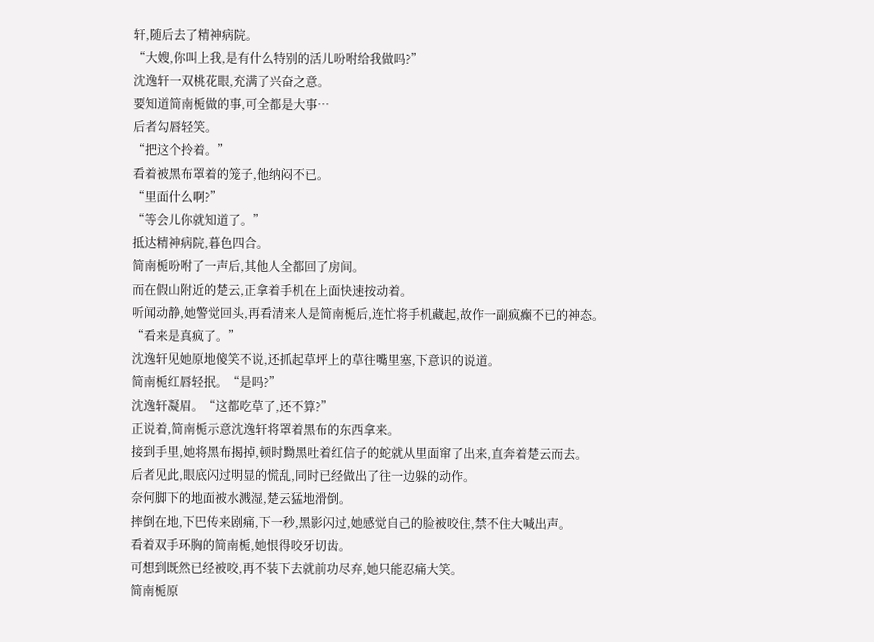轩,随后去了精神病院。
“大嫂,你叫上我,是有什么特别的活儿吩咐给我做吗?”
沈逸轩一双桃花眼,充满了兴奋之意。
要知道简南栀做的事,可全都是大事…
后者勾唇轻笑。
“把这个拎着。”
看着被黑布罩着的笼子,他纳闷不已。
“里面什么啊?”
“等会儿你就知道了。”
抵达精神病院,暮色四合。
简南栀吩咐了一声后,其他人全都回了房间。
而在假山附近的楚云,正拿着手机在上面快速按动着。
听闻动静,她警觉回头,再看清来人是简南栀后,连忙将手机藏起,故作一副疯癫不已的神态。
“看来是真疯了。”
沈逸轩见她原地傻笑不说,还抓起草坪上的草往嘴里塞,下意识的说道。
简南栀红唇轻抿。“是吗?”
沈逸轩凝眉。“这都吃草了,还不算?”
正说着,简南栀示意沈逸轩将罩着黑布的东西拿来。
接到手里,她将黑布揭掉,顿时黝黑吐着红信子的蛇就从里面窜了出来,直奔着楚云而去。
后者见此,眼底闪过明显的慌乱,同时已经做出了往一边躲的动作。
奈何脚下的地面被水溅湿,楚云猛地滑倒。
摔倒在地,下巴传来剧痛,下一秒,黑影闪过,她感觉自己的脸被咬住,禁不住大喊出声。
看着双手环胸的简南栀,她恨得咬牙切齿。
可想到既然已经被咬,再不装下去就前功尽弃,她只能忍痛大笑。
简南栀原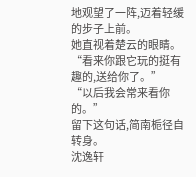地观望了一阵,迈着轻缓的步子上前。
她直视着楚云的眼睛。
“看来你跟它玩的挺有趣的,送给你了。”
“以后我会常来看你的。”
留下这句话,简南栀径自转身。
沈逸轩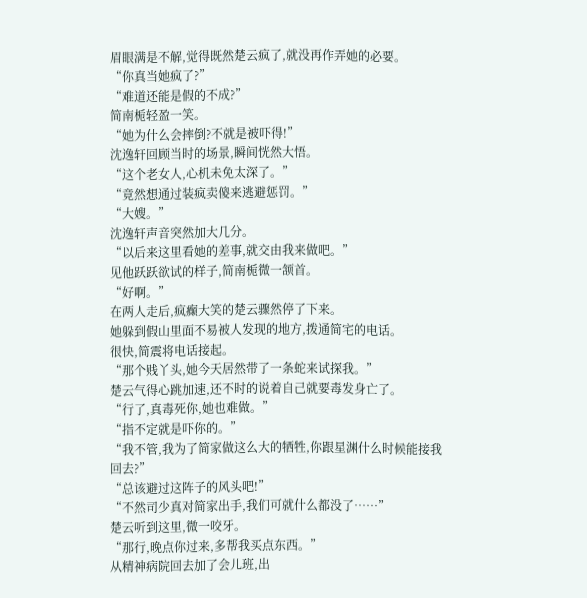眉眼满是不解,觉得既然楚云疯了,就没再作弄她的必要。
“你真当她疯了?”
“难道还能是假的不成?”
简南栀轻盈一笑。
“她为什么会摔倒?不就是被吓得!”
沈逸轩回顾当时的场景,瞬间恍然大悟。
“这个老女人,心机未免太深了。”
“竟然想通过装疯卖傻来逃避惩罚。”
“大嫂。”
沈逸轩声音突然加大几分。
“以后来这里看她的差事,就交由我来做吧。”
见他跃跃欲试的样子,简南栀微一颔首。
“好啊。”
在两人走后,疯癫大笑的楚云骤然停了下来。
她躲到假山里面不易被人发现的地方,拨通简宅的电话。
很快,简震将电话接起。
“那个贱丫头,她今天居然带了一条蛇来试探我。”
楚云气得心跳加速,还不时的说着自己就要毒发身亡了。
“行了,真毒死你,她也难做。”
“指不定就是吓你的。”
“我不管,我为了简家做这么大的牺牲,你跟星渊什么时候能接我回去?”
“总该避过这阵子的风头吧!”
“不然司少真对简家出手,我们可就什么都没了……”
楚云听到这里,微一咬牙。
“那行,晚点你过来,多帮我买点东西。”
从精神病院回去加了会儿班,出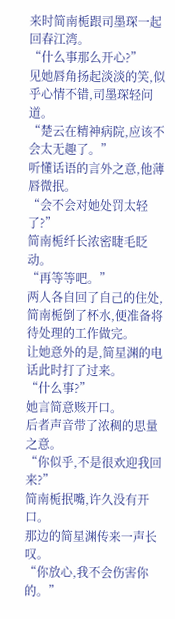来时简南栀跟司墨琛一起回春江湾。
“什么事那么开心?”
见她唇角扬起淡淡的笑,似乎心情不错,司墨琛轻问道。
“楚云在精神病院,应该不会太无趣了。”
听懂话语的言外之意,他薄唇微抿。
“会不会对她处罚太轻了?”
简南栀纤长浓密睫毛眨动。
“再等等吧。”
两人各自回了自己的住处,简南栀倒了杯水,便准备将待处理的工作做完。
让她意外的是,简星渊的电话此时打了过来。
“什么事?”
她言简意赅开口。
后者声音带了浓稠的思量之意。
“你似乎,不是很欢迎我回来?”
简南栀抿嘴,许久没有开口。
那边的简星渊传来一声长叹。
“你放心,我不会伤害你的。”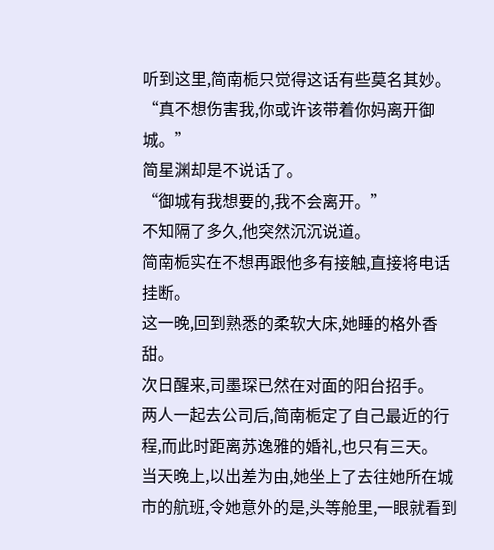听到这里,简南栀只觉得这话有些莫名其妙。
“真不想伤害我,你或许该带着你妈离开御城。”
简星渊却是不说话了。
“御城有我想要的,我不会离开。”
不知隔了多久,他突然沉沉说道。
简南栀实在不想再跟他多有接触,直接将电话挂断。
这一晚,回到熟悉的柔软大床,她睡的格外香甜。
次日醒来,司墨琛已然在对面的阳台招手。
两人一起去公司后,简南栀定了自己最近的行程,而此时距离苏逸雅的婚礼,也只有三天。
当天晚上,以出差为由,她坐上了去往她所在城市的航班,令她意外的是,头等舱里,一眼就看到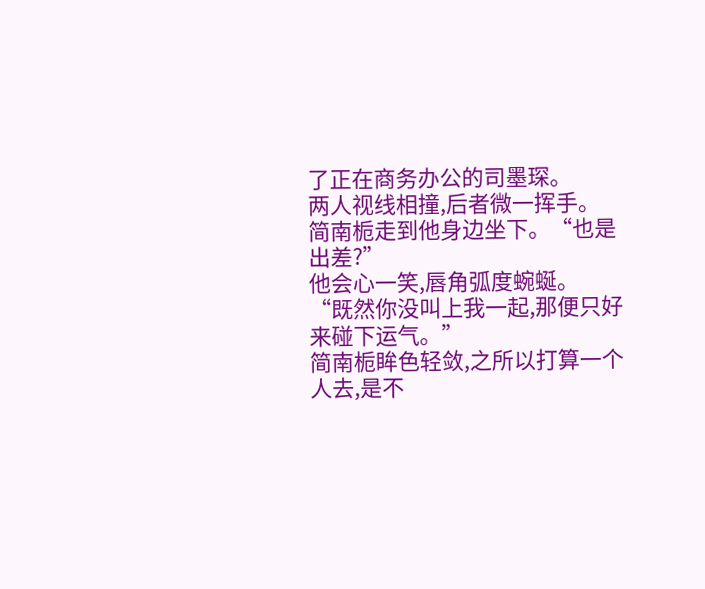了正在商务办公的司墨琛。
两人视线相撞,后者微一挥手。
简南栀走到他身边坐下。“也是出差?”
他会心一笑,唇角弧度蜿蜒。
“既然你没叫上我一起,那便只好来碰下运气。”
简南栀眸色轻敛,之所以打算一个人去,是不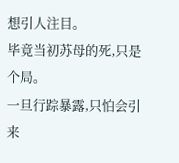想引人注目。
毕竟当初苏母的死,只是个局。
一旦行踪暴露,只怕会引来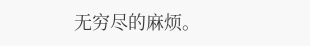无穷尽的麻烦。